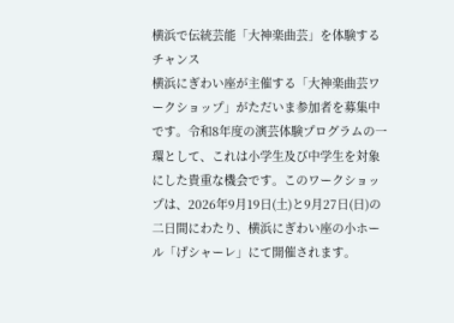横浜で伝統芸能「大神楽曲芸」を体験するチャンス
横浜にぎわい座が主催する「大神楽曲芸ワークショップ」がただいま参加者を募集中です。令和8年度の演芸体験プログラムの一環として、これは小学生及び中学生を対象にした貴重な機会です。このワークショップは、2026年9月19日(土)と9月27日(日)の二日間にわたり、横浜にぎわい座の小ホール「げシャーレ」にて開催されます。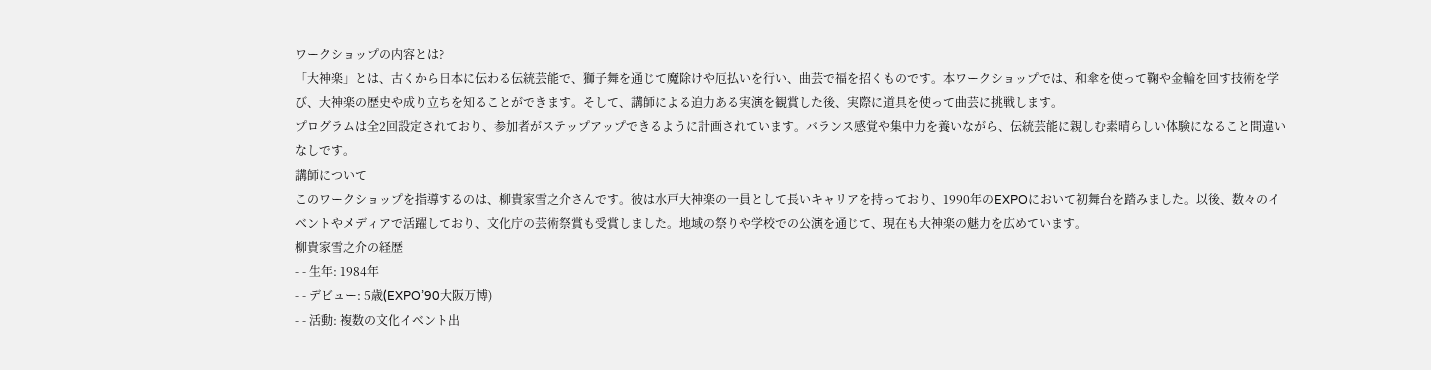ワークショップの内容とは?
「大神楽」とは、古くから日本に伝わる伝統芸能で、獅子舞を通じて魔除けや厄払いを行い、曲芸で福を招くものです。本ワークショップでは、和傘を使って鞠や金輪を回す技術を学び、大神楽の歴史や成り立ちを知ることができます。そして、講師による迫力ある実演を観賞した後、実際に道具を使って曲芸に挑戦します。
プログラムは全2回設定されており、参加者がステップアップできるように計画されています。バランス感覚や集中力を養いながら、伝統芸能に親しむ素晴らしい体験になること間違いなしです。
講師について
このワークショップを指導するのは、柳貴家雪之介さんです。彼は水戸大神楽の一員として長いキャリアを持っており、1990年のEXPOにおいて初舞台を踏みました。以後、数々のイベントやメディアで活躍しており、文化庁の芸術祭賞も受賞しました。地域の祭りや学校での公演を通じて、現在も大神楽の魅力を広めています。
柳貴家雪之介の経歴
- - 生年: 1984年
- - デビュー: 5歳(EXPO’90大阪万博)
- - 活動: 複数の文化イベント出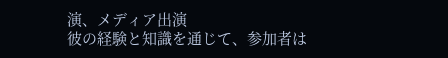演、メディア出演
彼の経験と知識を通じて、参加者は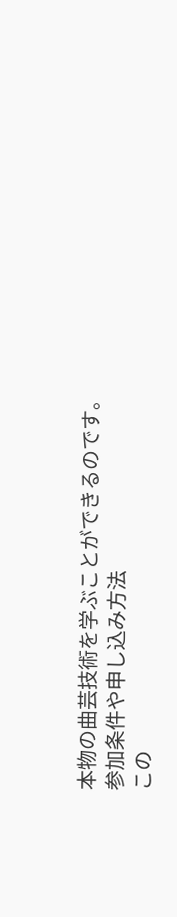本物の曲芸技術を学ぶことができるのです。
参加条件や申し込み方法
この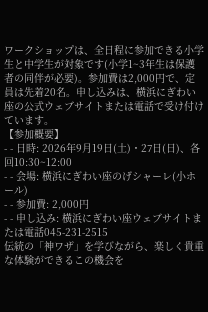ワークショップは、全日程に参加できる小学生と中学生が対象です(小学1~3年生は保護者の同伴が必要)。参加費は2,000円で、定員は先着20名。申し込みは、横浜にぎわい座の公式ウェブサイトまたは電話で受け付けています。
【参加概要】
- - 日時: 2026年9月19日(土)・27日(日)、各回10:30~12:00
- - 会場: 横浜にぎわい座のげシャーレ(小ホール)
- - 参加費: 2,000円
- - 申し込み: 横浜にぎわい座ウェブサイトまたは電話045-231-2515
伝統の「神ワザ」を学びながら、楽しく貴重な体験ができるこの機会を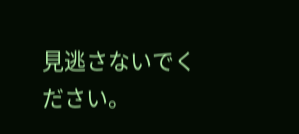見逃さないでください。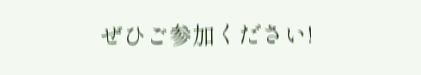ぜひご参加ください!